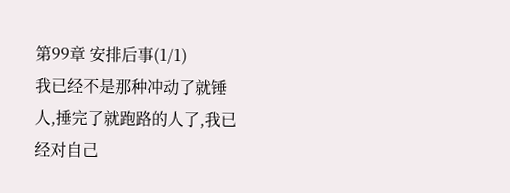第99章 安排后事(1/1)
我已经不是那种冲动了就锤人,捶完了就跑路的人了,我已经对自己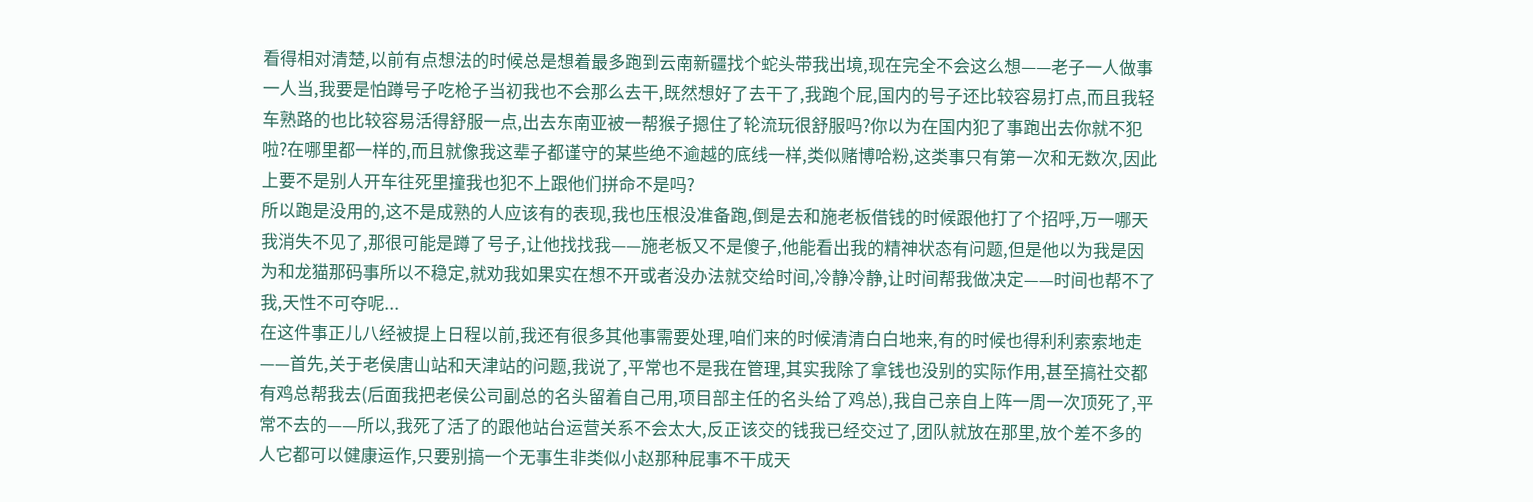看得相对清楚,以前有点想法的时候总是想着最多跑到云南新疆找个蛇头带我出境,现在完全不会这么想——老子一人做事一人当,我要是怕蹲号子吃枪子当初我也不会那么去干,既然想好了去干了,我跑个屁,国内的号子还比较容易打点,而且我轻车熟路的也比较容易活得舒服一点,出去东南亚被一帮猴子摁住了轮流玩很舒服吗?你以为在国内犯了事跑出去你就不犯啦?在哪里都一样的,而且就像我这辈子都谨守的某些绝不逾越的底线一样,类似赌博哈粉,这类事只有第一次和无数次,因此上要不是别人开车往死里撞我也犯不上跟他们拼命不是吗?
所以跑是没用的,这不是成熟的人应该有的表现,我也压根没准备跑,倒是去和施老板借钱的时候跟他打了个招呼,万一哪天我消失不见了,那很可能是蹲了号子,让他找找我——施老板又不是傻子,他能看出我的精神状态有问题,但是他以为我是因为和龙猫那码事所以不稳定,就劝我如果实在想不开或者没办法就交给时间,冷静冷静,让时间帮我做决定——时间也帮不了我,天性不可夺呢...
在这件事正儿八经被提上日程以前,我还有很多其他事需要处理,咱们来的时候清清白白地来,有的时候也得利利索索地走——首先,关于老侯唐山站和天津站的问题,我说了,平常也不是我在管理,其实我除了拿钱也没别的实际作用,甚至搞社交都有鸡总帮我去(后面我把老侯公司副总的名头留着自己用,项目部主任的名头给了鸡总),我自己亲自上阵一周一次顶死了,平常不去的——所以,我死了活了的跟他站台运营关系不会太大,反正该交的钱我已经交过了,团队就放在那里,放个差不多的人它都可以健康运作,只要别搞一个无事生非类似小赵那种屁事不干成天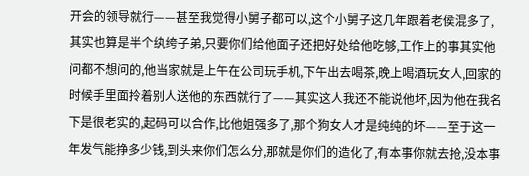开会的领导就行——甚至我觉得小舅子都可以,这个小舅子这几年跟着老侯混多了,其实也算是半个纨绔子弟,只要你们给他面子还把好处给他吃够,工作上的事其实他问都不想问的,他当家就是上午在公司玩手机,下午出去喝茶,晚上喝酒玩女人,回家的时候手里面拎着别人送他的东西就行了——其实这人我还不能说他坏,因为他在我名下是很老实的,起码可以合作,比他姐强多了,那个狗女人才是纯纯的坏——至于这一年发气能挣多少钱,到头来你们怎么分,那就是你们的造化了,有本事你就去抢,没本事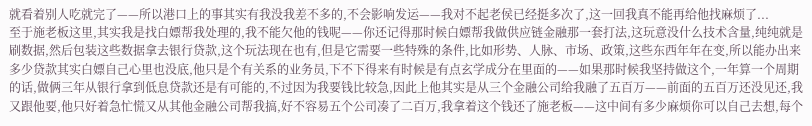就看着别人吃就完了——所以港口上的事其实有我没我差不多的,不会影响发运——我对不起老侯已经挺多次了,这一回我真不能再给他找麻烦了...
至于施老板这里,其实我是找白嫖帮我处理的,我不能欠他的钱呢——你还记得那时候白嫖帮我做供应链金融那一套打法,这玩意没什么技术含量,纯纯就是刷数据,然后包装这些数据拿去银行贷款,这个玩法现在也有,但是它需要一些特殊的条件,比如形势、人脉、市场、政策,这些东西年年在变,所以能办出来多少贷款其实白嫖自己心里也没底,他只是个有关系的业务员,下不下得来有时候是有点玄学成分在里面的——如果那时候我坚持做这个,一年算一个周期的话,做俩三年从银行拿到低息贷款还是有可能的,不过因为我要钱比较急,因此上他其实是从三个金融公司给我融了五百万——前面的五百万还没见还,我又跟他要,他只好着急忙慌又从其他金融公司帮我搞,好不容易五个公司凑了二百万,我拿着这个钱还了施老板——这中间有多少麻烦你可以自己去想,每个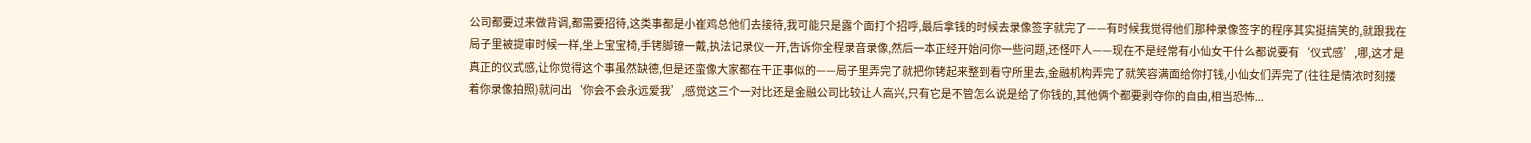公司都要过来做背调,都需要招待,这类事都是小崔鸡总他们去接待,我可能只是露个面打个招呼,最后拿钱的时候去录像签字就完了——有时候我觉得他们那种录像签字的程序其实挺搞笑的,就跟我在局子里被提审时候一样,坐上宝宝椅,手铐脚镣一戴,执法记录仪一开,告诉你全程录音录像,然后一本正经开始问你一些问题,还怪吓人——现在不是经常有小仙女干什么都说要有‘仪式感’,哪,这才是真正的仪式感,让你觉得这个事虽然缺德,但是还蛮像大家都在干正事似的——局子里弄完了就把你铐起来整到看守所里去,金融机构弄完了就笑容满面给你打钱,小仙女们弄完了(往往是情浓时刻搂着你录像拍照)就问出‘你会不会永远爱我’,感觉这三个一对比还是金融公司比较让人高兴,只有它是不管怎么说是给了你钱的,其他俩个都要剥夺你的自由,相当恐怖...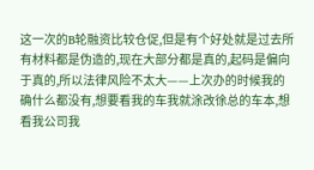这一次的B轮融资比较仓促,但是有个好处就是过去所有材料都是伪造的,现在大部分都是真的,起码是偏向于真的,所以法律风险不太大——上次办的时候我的确什么都没有,想要看我的车我就涂改徐总的车本,想看我公司我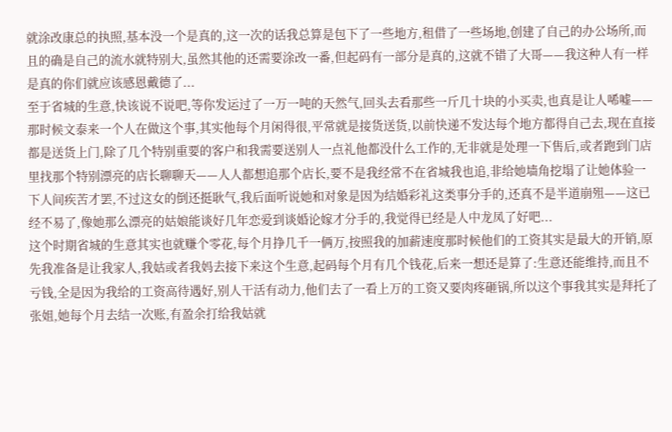就涂改康总的执照,基本没一个是真的,这一次的话我总算是包下了一些地方,租借了一些场地,创建了自己的办公场所,而且的确是自己的流水就特别大,虽然其他的还需要涂改一番,但起码有一部分是真的,这就不错了大哥——我这种人有一样是真的你们就应该感恩戴德了...
至于省城的生意,快该说不说吧,等你发运过了一万一吨的天然气,回头去看那些一斤几十块的小买卖,也真是让人唏嘘——那时候文泰来一个人在做这个事,其实他每个月闲得很,平常就是接货送货,以前快递不发达每个地方都得自己去,现在直接都是送货上门,除了几个特别重要的客户和我需要送别人一点礼他都没什么工作的,无非就是处理一下售后,或者跑到门店里找那个特别漂亮的店长聊聊天——人人都想追那个店长,要不是我经常不在省城我也追,非给她墙角挖塌了让她体验一下人间疾苦才罢,不过这女的倒还挺耿气,我后面听说她和对象是因为结婚彩礼这类事分手的,还真不是半道崩殂——这已经不易了,像她那么漂亮的姑娘能谈好几年恋爱到谈婚论嫁才分手的,我觉得已经是人中龙凤了好吧...
这个时期省城的生意其实也就赚个零花,每个月挣几千一俩万,按照我的加薪速度那时候他们的工资其实是最大的开销,原先我准备是让我家人,我姑或者我妈去接下来这个生意,起码每个月有几个钱花,后来一想还是算了:生意还能维持,而且不亏钱,全是因为我给的工资高待遇好,别人干活有动力,他们去了一看上万的工资又要肉疼砸锅,所以这个事我其实是拜托了张姐,她每个月去结一次账,有盈余打给我姑就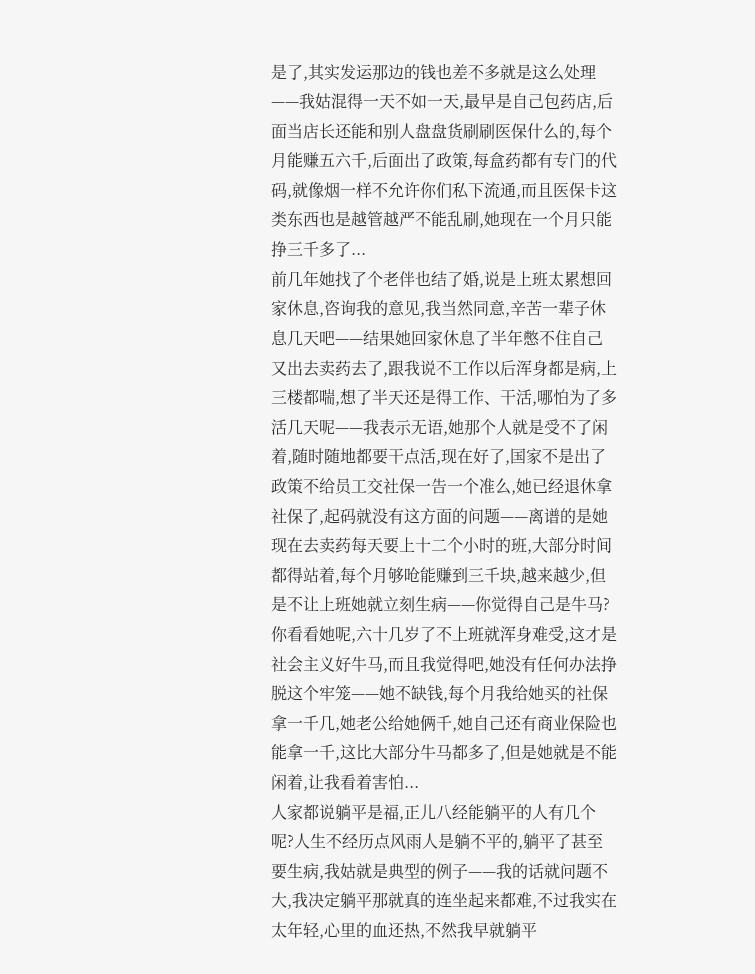是了,其实发运那边的钱也差不多就是这么处理——我姑混得一天不如一天,最早是自己包药店,后面当店长还能和别人盘盘货刷刷医保什么的,每个月能赚五六千,后面出了政策,每盒药都有专门的代码,就像烟一样不允许你们私下流通,而且医保卡这类东西也是越管越严不能乱刷,她现在一个月只能挣三千多了...
前几年她找了个老伴也结了婚,说是上班太累想回家休息,咨询我的意见,我当然同意,辛苦一辈子休息几天吧——结果她回家休息了半年憋不住自己又出去卖药去了,跟我说不工作以后浑身都是病,上三楼都喘,想了半天还是得工作、干活,哪怕为了多活几天呢——我表示无语,她那个人就是受不了闲着,随时随地都要干点活,现在好了,国家不是出了政策不给员工交社保一告一个准么,她已经退休拿社保了,起码就没有这方面的问题——离谱的是她现在去卖药每天要上十二个小时的班,大部分时间都得站着,每个月够呛能赚到三千块,越来越少,但是不让上班她就立刻生病——你觉得自己是牛马?你看看她呢,六十几岁了不上班就浑身难受,这才是社会主义好牛马,而且我觉得吧,她没有任何办法挣脱这个牢笼——她不缺钱,每个月我给她买的社保拿一千几,她老公给她俩千,她自己还有商业保险也能拿一千,这比大部分牛马都多了,但是她就是不能闲着,让我看着害怕...
人家都说躺平是福,正儿八经能躺平的人有几个呢?人生不经历点风雨人是躺不平的,躺平了甚至要生病,我姑就是典型的例子——我的话就问题不大,我决定躺平那就真的连坐起来都难,不过我实在太年轻,心里的血还热,不然我早就躺平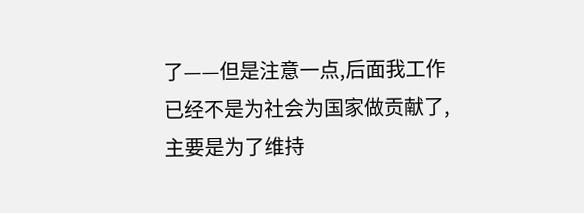了——但是注意一点,后面我工作已经不是为社会为国家做贡献了,主要是为了维持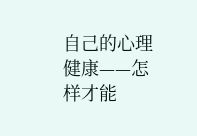自己的心理健康——怎样才能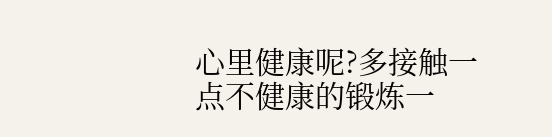心里健康呢?多接触一点不健康的锻炼一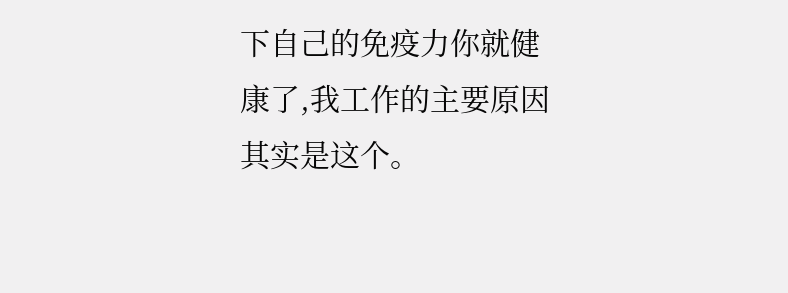下自己的免疫力你就健康了,我工作的主要原因其实是这个。